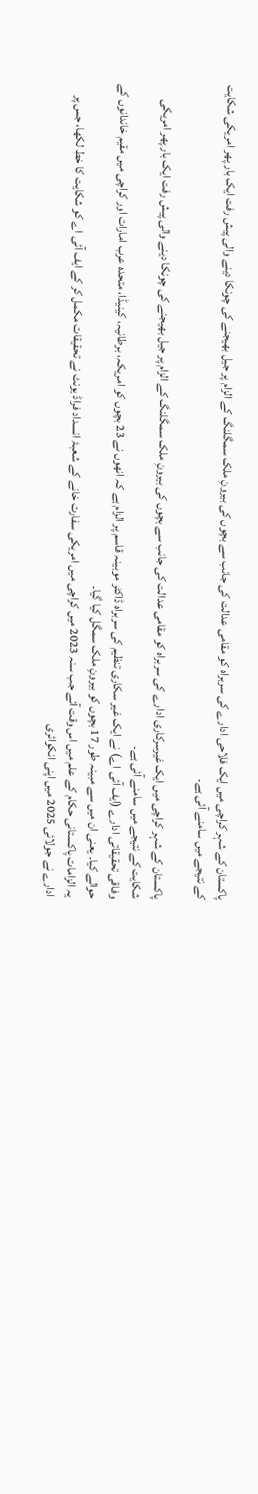پاکستان کے شہر کراچی میں ایک فلاحی ادارے کی سربراہ کو مقامی عدالت کی جانب سے بچوں کی بیرونِ ملک سمگلنگ کے الزام پر جیل بھیجنے کی چونکا دینے والی پیش رفت ایک بار پھر امریکی شکایت کے نتیجے میں سامنے آئی ہے۔

پاکستان کے شہر کراچی میں ایک غیرسرکاری ادارے کی سربراہ کو مقامی عدالت کی جانب سے بچوں کی بیرونِ ملک سمگلنگ کے الزام پر جیل بھیجنے کی چونکا دینے والی پیش رفت ایک بار پھر امریکی شکایت کے نتیجے میں سامنے آئی ہے۔
وفاقی تحقیقاتی ادارے (ایف آئی اے) نے ایک غیر سکاری تنظیم کی سربراہ ڈاکٹر موبینہ قاسم پر الزام ہے کہ انھوں نے 23 بچوں کو امریکہ، برطانیہ، کینیڈا، متحدہ عرب امارات اور کراچی میں مقیم خاندانوں کے حوالے کیا۔ یعنی ان میں سے مبینہ طور 17 بچوں کو بیرونِ ملک سمگل کیا گیا۔
یہ الزامات پاکستانی حکام کے علم میں اس وقت آئے جب سنہ 2023 میں کراچی میں امریکی سفارت خانے کے شعبۂ انسداد فراڈ یونٹ نے تحقیقات مکمل کر کے ایف آئی اے کو شکایت کا خط لکھا، جس پر ادارے نے جولائی 2025 میں اپنی انکوائری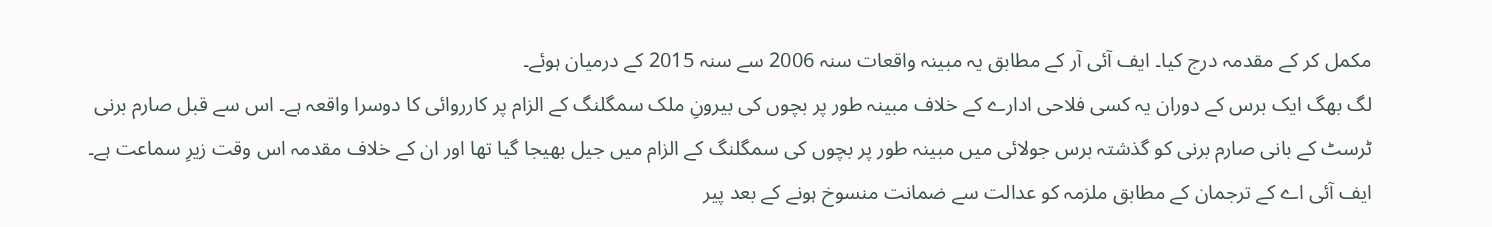مکمل کر کے مقدمہ درج کیا۔ ایف آئی آر کے مطابق یہ مبینہ واقعات سنہ 2006 سے سنہ 2015 کے درمیان ہوئے۔
لگ بھگ ایک برس کے دوران یہ کسی فلاحی ادارے کے خلاف مبینہ طور پر بچوں کی بیرونِ ملک سمگلنگ کے الزام پر کارروائی کا دوسرا واقعہ ہے۔ اس سے قبل صارم برنی ٹرسٹ کے بانی صارم برنی کو گذشتہ برس جولائی میں مبینہ طور پر بچوں کی سمگلنگ کے الزام میں جیل بھیجا گیا تھا اور ان کے خلاف مقدمہ اس وقت زیرِ سماعت ہے۔
ایف آئی اے کے ترجمان کے مطابق ملزمہ کو عدالت سے ضمانت منسوخ ہونے کے بعد پیر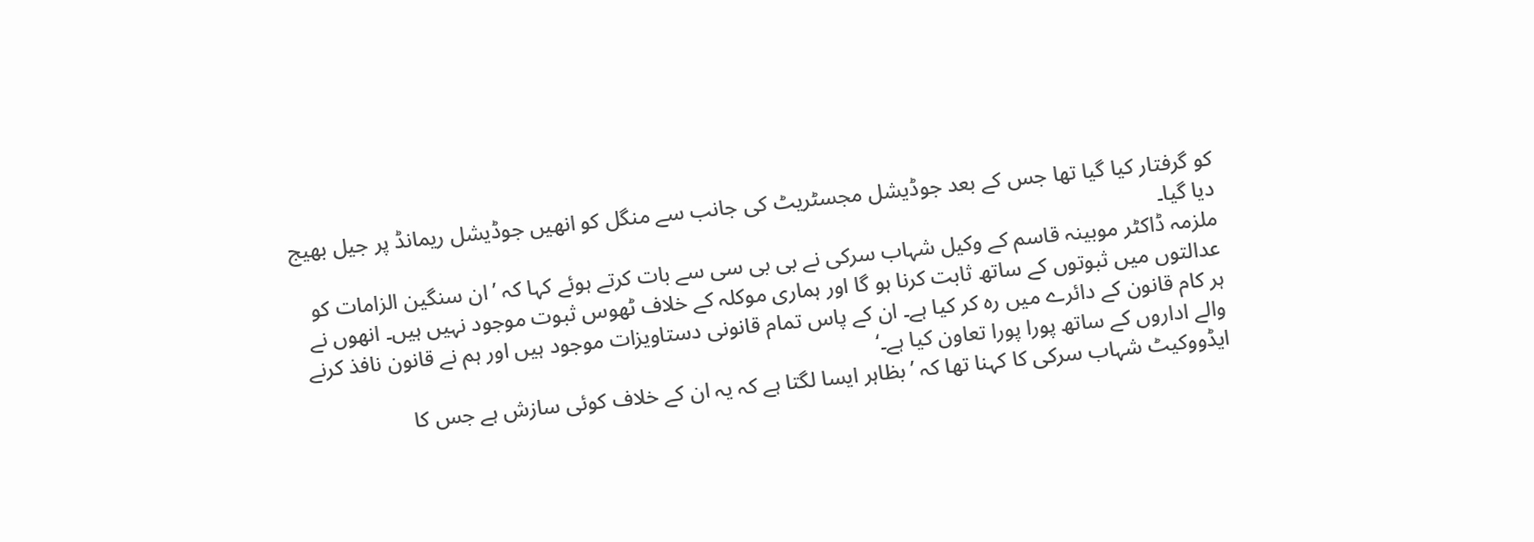کو گرفتار کیا گیا تھا جس کے بعد جوڈیشل مجسٹریٹ کی جانب سے منگل کو انھیں جوڈیشل ریمانڈ پر جیل بھیج دیا گیا۔
ملزمہ ڈاکٹر موبینہ قاسم کے وکیل شہاب سرکی نے بی بی سی سے بات کرتے ہوئے کہا کہ ’ان سنگین الزامات کو عدالتوں میں ثبوتوں کے ساتھ ثابت کرنا ہو گا اور ہماری موکلہ کے خلاف ٹھوس ثبوت موجود نہیں ہیں۔ انھوں نے ہر کام قانون کے دائرے میں رہ کر کیا ہے۔ ان کے پاس تمام قانونی دستاویزات موجود ہیں اور ہم نے قانون نافذ کرنے والے اداروں کے ساتھ پورا پورا تعاون کیا ہے۔‘
ایڈووکیٹ شہاب سرکی کا کہنا تھا کہ ’بظاہر ایسا لگتا ہے کہ یہ ان کے خلاف کوئی سازش ہے جس کا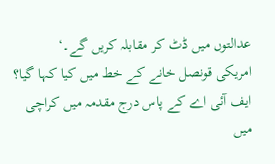عدالتوں میں ڈٹ کر مقابلہ کریں گے۔‘
امریکی قونصل خانے کے خط میں کیا کہا گیا؟
ایف آئی اے کے پاس درج مقدمہ میں کراچی میں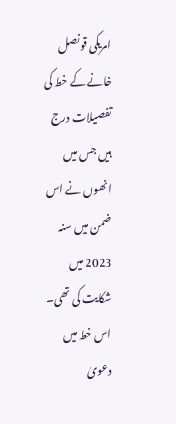امریکی قونصل خانے کے خط کی تفصیلات درج ہیں جس میں انھوں نے اس ضمن میں سنہ 2023 میں شکایت کی تھی۔
اس خط میں دعویٰ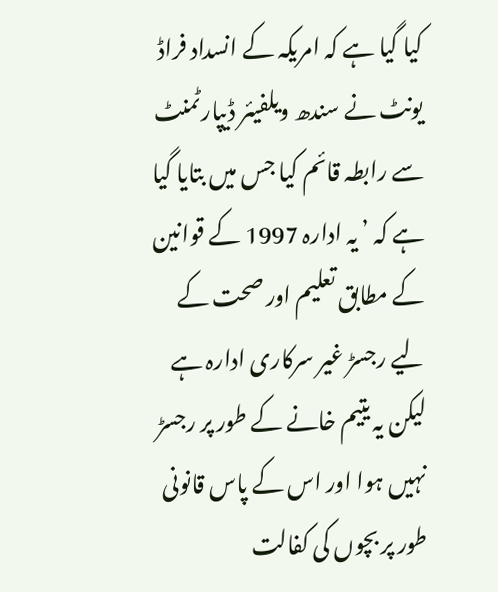کیا گیا ہے کہ امریکہ کے انسداد فراڈ یونٹ نے سندھ ویلفیئر ڈیپارٹمنٹ سے رابطہ قائم کیا جس میں بتایا گیا ہے کہ ’یہ ادارہ 1997 کے قوانین کے مطابق تعلیم اور صحت کے لیے رجسڑ غیر سرکاری ادارہ ہے لیکن یہ یتیم خانے کے طور پر رجسڑ نہیں ہوا اور اس کے پاس قانونی طور پر بچوں کی کفالت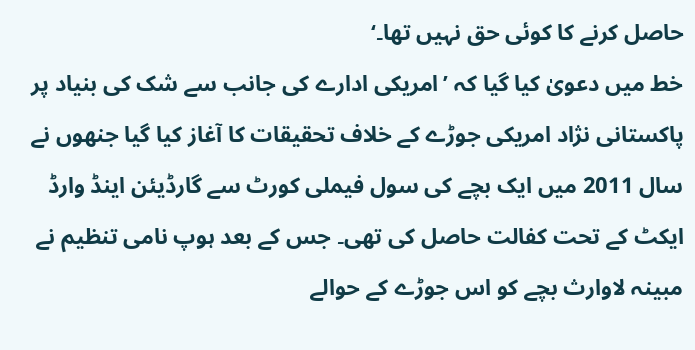حاصل کرنے کا کوئی حق نہیں تھا۔‘
خط میں دعویٰ کیا گیا کہ ’امریکی ادارے کی جانب سے شک کی بنیاد پر پاکستانی نژاد امریکی جوڑے کے خلاف تحقیقات کا آغاز کیا گیا جنھوں نے سال 2011 میں ایک بچے کی سول فیملی کورٹ سے گارڈیئن اینڈ وارڈ ایکٹ کے تحت کفالت حاصل کی تھی۔ جس کے بعد ہوپ نامی تنظیم نے مبینہ لاوارث بچے کو اس جوڑے کے حوالے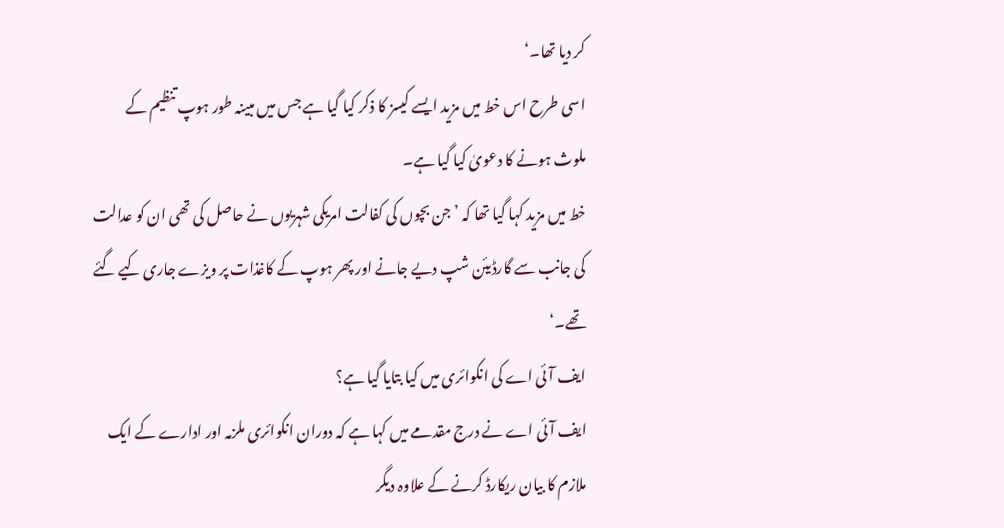کر دیا تھا۔‘
اسی طرح اس خط میں مزید ایسے کیسز کا ذکر کیا گیا ہے جس میں مبینہ طور ہوپ تنظیم کے ملوث ہونے کا دعویٰ کیا گیا ہے۔
خط میں مزید کہا گیا تھا کہ ’جن بچوں کی کفالت امریکی شہریوں نے حاصل کی تھی ان کو عدالت کی جانب سے گارڈیئن شپ دیے جانے اور پھر ہوپ کے کاغذات پر ویزے جاری کیے گئے تھے۔‘
ایف آئی اے کی انکوائری میں کیا بتایا گیا ہے؟
ایف آئی اے نے درج مقدمے میں کہا ہے کہ دوران انکوائری ملزمہ اور ادارے کے ایک ملازم کا بیان ریکارڈ کرنے کے علاوہ دیگر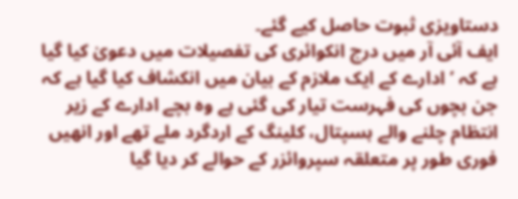دستاویزی ثبوت حاصل کیے گئے۔
ایف آئی آر میں درج انکوائری کی تفصیلات میں دعویٰ کیا گیا ہے کہ ’ادارے کے ایک ملازم کے بیان میں انکشاف کیا گیا ہے کہ جن بچوں کی فہرست تیار کی گئی ہے وہ بچے ادارے کے زیر انتظام چلنے والے ہسپتال، کلینگ کے اردگرد ملے تھے اور انھیں فوری طور پر متعلقہ سپروائزر کے حوالے کر دیا گیا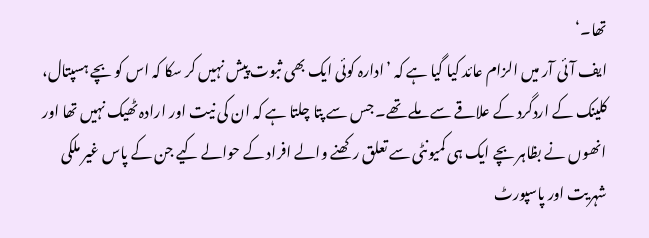تھا۔‘
ایف آئی آر میں الزام عائد کیا گیا ہے کہ ’ادارہ کوئی ایک بھی ثبوت پیش نہیں کر سکا کہ اس کو بچے ہسپتال، کلینک کے اردگرد کے علاقے سے ملے تھے۔ جس سے پتا چلتا ہے کہ ان کی نیت اور ارادہ ٹھیک نہیں تھا اور انھوں نے بظاہر بچے ایک ہی کمیونٹی سے تعلق رکھنے والے افراد کے حوالے کیے جن کے پاس غیر ملکی شہریت اور پاسپورٹ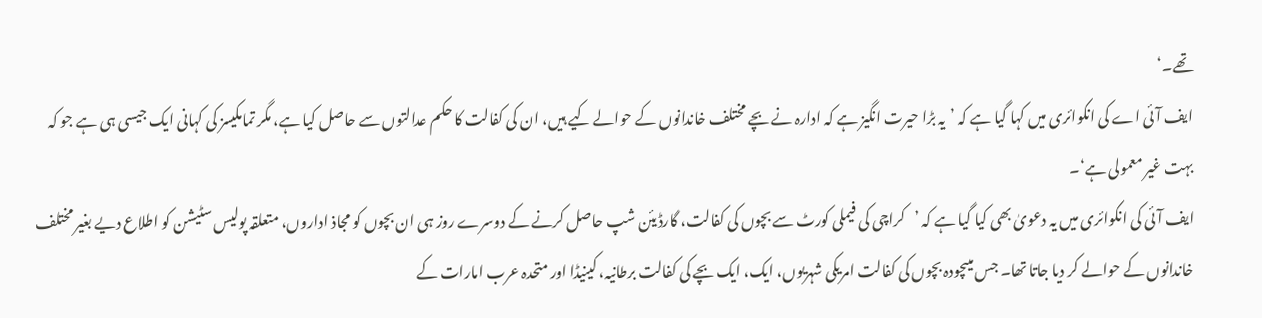تھے۔‘
ایف آئی اے کی انکوائری میں کہا گیا ہے کہ ’یہ بڑا حیرت انگیز ہے کہ ادارہ نے بچے مختلف خاندانوں کے حوالے کیے ہیں، ان کی کفالت کا حکم عدالتوں سے حاصل کیا ہے، مگر تمامکیسز کی کہانی ایک جیسی ہی ہے جو کہ بہت غیر معمولی ہے‘۔
ایف آئی کی انکوائری میں یہ دعویٰ بھی کیا گیا ہے کہ ’کراچی کی فیملی کورٹ سے بچوں کی کفالت، گارڈیئن شپ حاصل کرنے کے دوسرے روز ہی ان بچوں کو مجاذ اداروں، متعلقہ پولیس سٹیشن کو اطلاع دیے بغیر مختلف خاندانوں کے حوالے کر دیا جاتا تھا۔ جس میںچودہ بچوں کی کفالت امریکی شہریوں، ایک، ایک بچے کی کفالت برطانیہ، کینیڈا اور متحدہ عرب امارات کے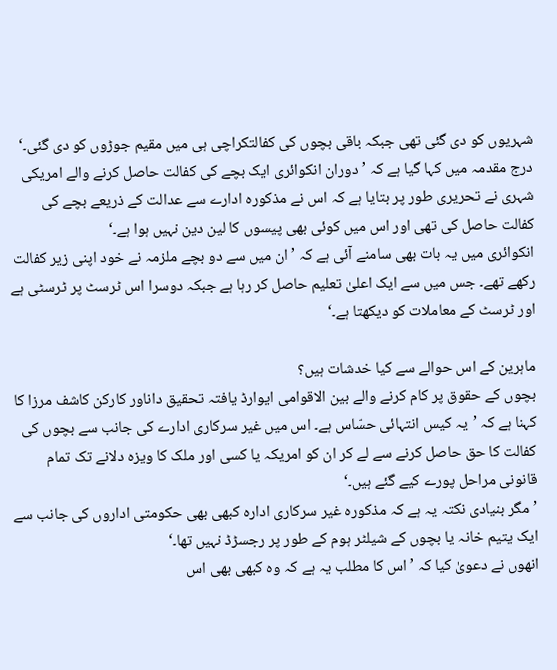شہریوں کو دی گئی تھی جبکہ باقی بچوں کی کفالتکراچی ہی میں مقیم جوڑوں کو دی گئی۔‘
درج مقدمہ میں کہا گیا ہے کہ ’دوران انکوائری ایک بچے کی کفالت حاصل کرنے والے امریکی شہری نے تحریری طور پر بتایا ہے کہ اس نے مذکورہ ادارے سے عدالت کے ذریعے بچے کی کفالت حاصل کی تھی اور اس میں کوئی بھی پیسوں کا لین دین نہیں ہوا ہے۔‘
انکوائری میں یہ بات بھی سامنے آئی ہے کہ ’ان میں سے دو بچے ملزمہ نے خود اپنی زیر کفالت رکھے تھے۔ جس میں سے ایک اعلیٰ تعلیم حاصل کر رہا ہے جبکہ دوسرا اس ٹرسٹ پر ٹرسٹی ہے اور ٹرسٹ کے معاملات کو دیکھتا ہے۔‘

ماہرین کے اس حوالے سے کیا خدشات ہیں؟
بچوں کے حقوق پر کام کرنے والے بین الاقوامی ایوارڈ یافتہ تحقیق داناور کارکن کاشف مرزا کا کہنا ہے کہ ’یہ کیس انتہائی حسّاس ہے۔ اس میں غیر سرکاری ادارے کی جانب سے بچوں کی کفالت کا حق حاصل کرنے سے لے کر ان کو امریکہ یا کسی اور ملک کا ویزہ دلانے تک تمام قانونی مراحل پورے کیے گئے ہیں۔‘
’مگر بنیادی نکتہ یہ ہے کہ مذکورہ غیر سرکاری ادارہ کبھی بھی حکومتی اداروں کی جانب سے ایک یتیم خانہ یا بچوں کے شیلٹر ہوم کے طور پر رجسڑڈ نہیں تھا۔‘
انھوں نے دعویٰ کیا کہ ’اس کا مطلب یہ ہے کہ وہ کبھی بھی اس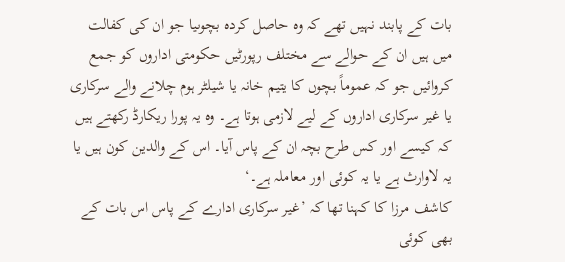بات کے پابند نہیں تھے کہ وہ حاصل کردہ بچوںیا جو ان کی کفالت میں ہیں ان کے حوالے سے مختلف رپورٹیں حکومتی اداروں کو جمع کروائیں جو کہ عموماً بچوں کا یتیم خانہ یا شیلٹر ہوم چلانے والے سرکاری یا غیر سرکاری اداروں کے لیے لازمی ہوتا ہے۔ وہ یہ پورا ریکارڈ رکھتے ہیں کہ کیسے اور کس طرح بچہ ان کے پاس آیا۔ اس کے والدین کون ہیں یا یہ لاوارث ہے یا یہ کوئی اور معاملہ ہے۔‘
کاشف مرزا کا کہنا تھا کہ ’غیر سرکاری ادارے کے پاس اس بات کے بھی کوئی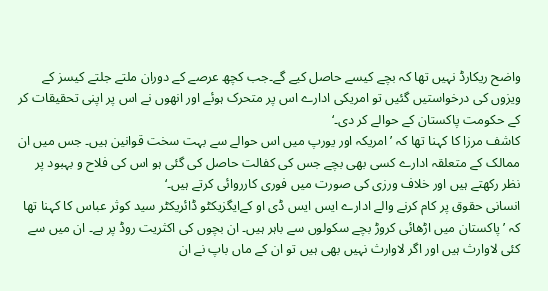واضح ریکارڈ نہیں تھا کہ بچے کیسے حاصل کیے گے۔جب کچھ عرصے کے دوران ملتے جلتے کیسز کے ویزوں کی درخواستیں گئیں تو امریکی ادارے اس پر متحرک ہوئے اور انھوں نے اس پر اپنی تحقیقات کر کے حکومت پاکستان کے حوالے کر دی۔‘
کاشف مرزا کا کہنا تھا کہ ’امریکہ اور یورپ میں اس حوالے سے بہت سخت قوانین ہیں۔ جس میں ان ممالک کے متعلقہ ادارے کسی بھی بچے جس کی کفالت حاصل کی گئی ہو اس کی فلاح و بہبود پر نظر رکھتے ہیں اور خلاف ورزی کی صورت میں فوری کارروائی کرتے ہیں۔‘
انسانی حقوق پر کام کرنے والے ادارے ایس ایس ڈی او کےایگزیکٹو ڈائریکٹر سید کوثر عباس کا کہنا تھا کہ ’پاکستان میں اڑھائی کروڑ بچے سکولوں سے باہر ہیں۔ ان بچوں کی اکثریت روڈ پر ہے۔ ان میں سے کئی لاوارث ہیں اور اگر لاوارث نہیں بھی ہیں تو ان کے ماں باپ نے ان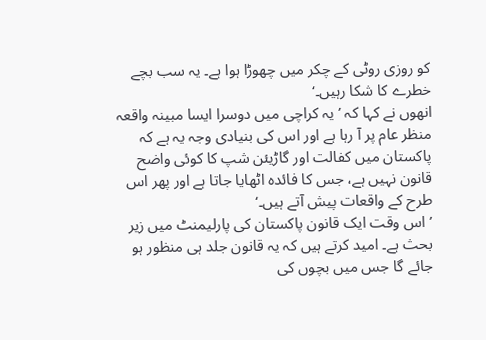کو روزی روٹی کے چکر میں چھوڑا ہوا ہے۔ یہ سب بچے خطرے کا شکا رہیں۔‘
انھوں نے کہا کہ ’یہ کراچی میں دوسرا ایسا مبینہ واقعہ منظر عام پر آ رہا ہے اور اس کی بنیادی وجہ یہ ہے کہ پاکستان میں کفالت اور گاڑیئن شپ کا کوئی واضح قانون نہیں ہے، جس کا فائدہ اٹھایا جاتا ہے اور پھر اس طرح کے واقعات پیش آتے ہیں۔‘
’اس وقت ایک قانون پاکستان کی پارلیمنٹ میں زیر بحث ہے۔ امید کرتے ہیں کہ یہ قانون جلد ہی منظور ہو جائے گا جس میں بچوں کی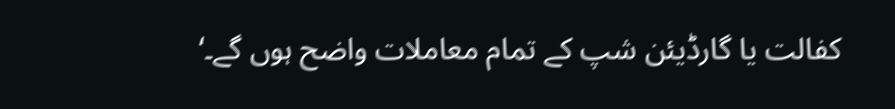کفالت یا گارڈیئن شپ کے تمام معاملات واضح ہوں گے۔‘